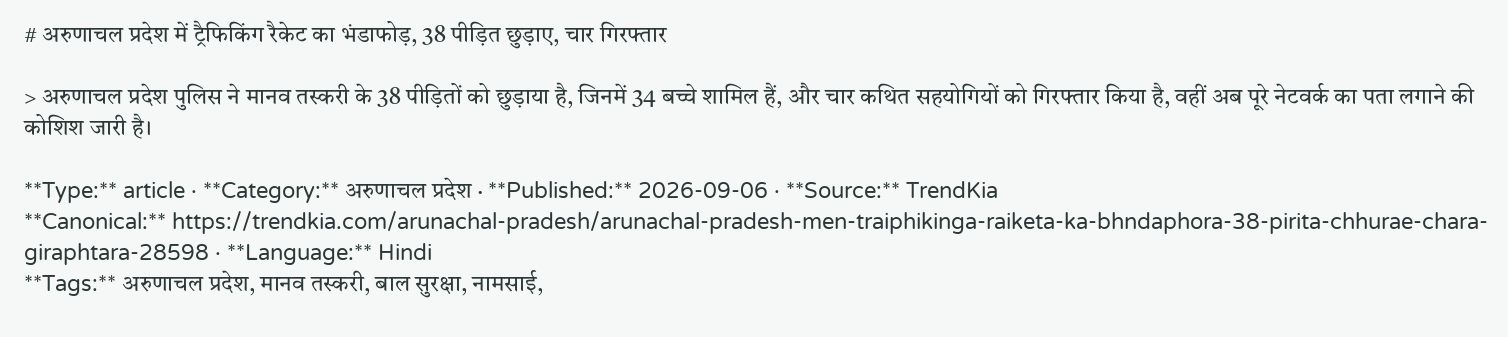# अरुणाचल प्रदेश में ट्रैफिकिंग रैकेट का भंडाफोड़, 38 पीड़ित छुड़ाए, चार गिरफ्तार

> अरुणाचल प्रदेश पुलिस ने मानव तस्करी के 38 पीड़ितों को छुड़ाया है, जिनमें 34 बच्चे शामिल हैं, और चार कथित सहयोगियों को गिरफ्तार किया है, वहीं अब पूरे नेटवर्क का पता लगाने की कोशिश जारी है।

**Type:** article · **Category:** अरुणाचल प्रदेश · **Published:** 2026-09-06 · **Source:** TrendKia
**Canonical:** https://trendkia.com/arunachal-pradesh/arunachal-pradesh-men-traiphikinga-raiketa-ka-bhndaphora-38-pirita-chhurae-chara-giraphtara-28598 · **Language:** Hindi
**Tags:** अरुणाचल प्रदेश, मानव तस्करी, बाल सुरक्षा, नामसाई,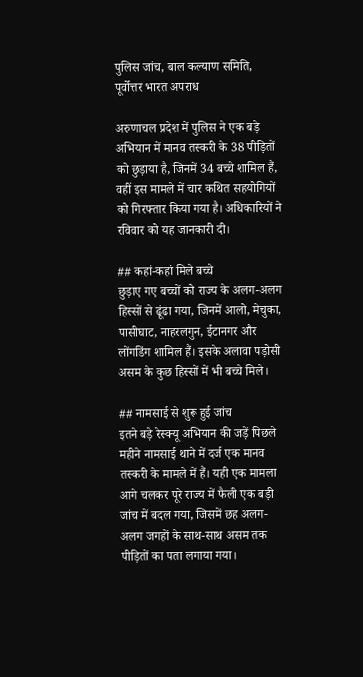पुलिस जांच, बाल कल्याण समिति, पूर्वोत्तर भारत अपराध

अरुणाचल प्रदेश में पुलिस ने एक बड़े अभियान में मानव तस्करी के 38 पीड़ितों को छुड़ाया है, जिनमें 34 बच्चे शामिल हैं, वहीं इस मामले में चार कथित सहयोगियों को गिरफ्तार किया गया है। अधिकारियों ने रविवार को यह जानकारी दी।

## कहां-कहां मिले बच्चे
छुड़ाए गए बच्चों को राज्य के अलग-अलग हिस्सों से ढूंढा गया, जिनमें आलो, मेचुका, पासीघाट, नाहरलगुन, ईटानगर और लोंगडिंग शामिल हैं। इसके अलावा पड़ोसी असम के कुछ हिस्सों में भी बच्चे मिले।

## नामसाई से शुरू हुई जांच
इतने बड़े रेस्क्यू अभियान की जड़ें पिछले महीने नामसाई थाने में दर्ज एक मानव तस्करी के मामले में हैं। यही एक मामला आगे चलकर पूरे राज्य में फैली एक बड़ी जांच में बदल गया, जिसमें छह अलग-अलग जगहों के साथ-साथ असम तक पीड़ितों का पता लगाया गया।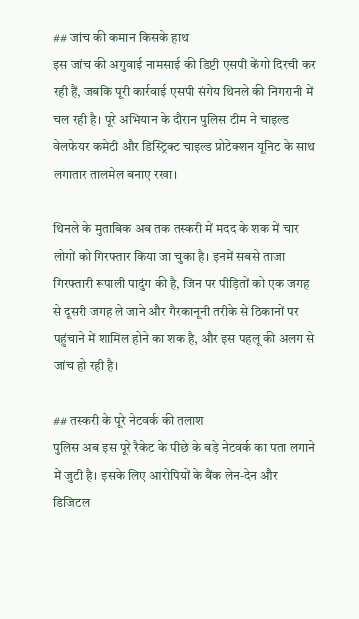## जांच की कमान किसके हाथ
इस जांच की अगुवाई नामसाई की डिप्टी एसपी केंगो दिरची कर रही हैं, जबकि पूरी कार्रवाई एसपी संगेय थिनले की निगरानी में चल रही है। पूरे अभियान के दौरान पुलिस टीम ने चाइल्ड वेलफेयर कमेटी और डिस्ट्रिक्ट चाइल्ड प्रोटेक्शन यूनिट के साथ लगातार तालमेल बनाए रखा।

थिनले के मुताबिक अब तक तस्करी में मदद के शक में चार लोगों को गिरफ्तार किया जा चुका है। इनमें सबसे ताजा गिरफ्तारी रूपाली पादुंग की है, जिन पर पीड़ितों को एक जगह से दूसरी जगह ले जाने और गैरकानूनी तरीके से ठिकानों पर पहुंचाने में शामिल होने का शक है, और इस पहलू की अलग से जांच हो रही है।

## तस्करी के पूरे नेटवर्क की तलाश
पुलिस अब इस पूरे रैकेट के पीछे के बड़े नेटवर्क का पता लगाने में जुटी है। इसके लिए आरोपियों के बैंक लेन-देन और डिजिटल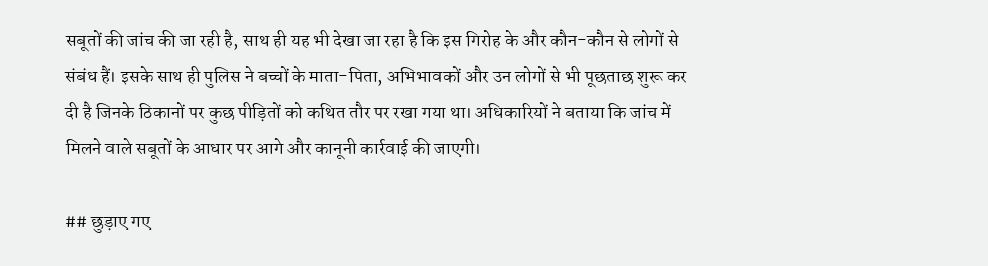सबूतों की जांच की जा रही है, साथ ही यह भी देखा जा रहा है कि इस गिरोह के और कौन-कौन से लोगों से संबंध हैं। इसके साथ ही पुलिस ने बच्चों के माता-पिता, अभिभावकों और उन लोगों से भी पूछताछ शुरू कर दी है जिनके ठिकानों पर कुछ पीड़ितों को कथित तौर पर रखा गया था। अधिकारियों ने बताया कि जांच में मिलने वाले सबूतों के आधार पर आगे और कानूनी कार्रवाई की जाएगी।

## छुड़ाए गए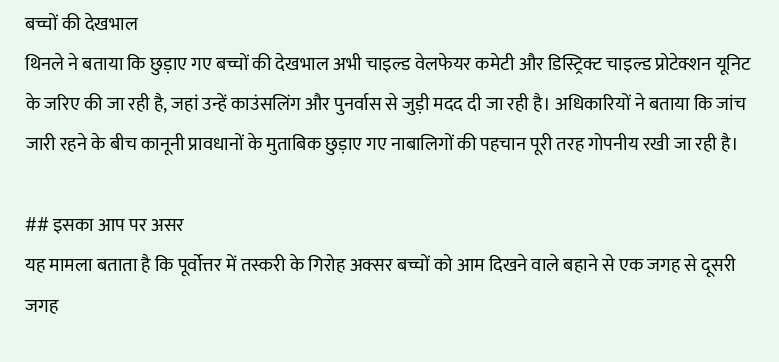बच्चों की देखभाल
थिनले ने बताया कि छुड़ाए गए बच्चों की देखभाल अभी चाइल्ड वेलफेयर कमेटी और डिस्ट्रिक्ट चाइल्ड प्रोटेक्शन यूनिट के जरिए की जा रही है, जहां उन्हें काउंसलिंग और पुनर्वास से जुड़ी मदद दी जा रही है। अधिकारियों ने बताया कि जांच जारी रहने के बीच कानूनी प्रावधानों के मुताबिक छुड़ाए गए नाबालिगों की पहचान पूरी तरह गोपनीय रखी जा रही है।

## इसका आप पर असर
यह मामला बताता है कि पूर्वोत्तर में तस्करी के गिरोह अक्सर बच्चों को आम दिखने वाले बहाने से एक जगह से दूसरी जगह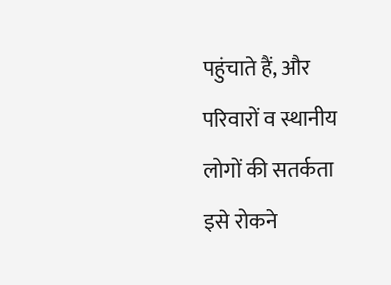पहुंचाते हैं, और परिवारों व स्थानीय लोगों की सतर्कता इसे रोकने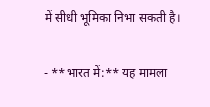में सीधी भूमिका निभा सकती है।

- **भारत में:** यह मामला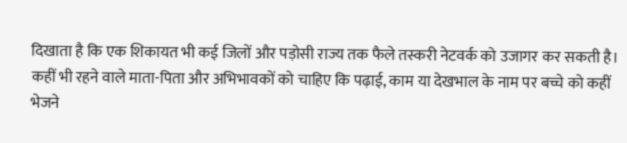दिखाता है कि एक शिकायत भी कई जिलों और पड़ोसी राज्य तक फैले तस्करी नेटवर्क को उजागर कर सकती है। कहीं भी रहने वाले माता-पिता और अभिभावकों को चाहिए कि पढ़ाई, काम या देखभाल के नाम पर बच्चे को कहीं भेजने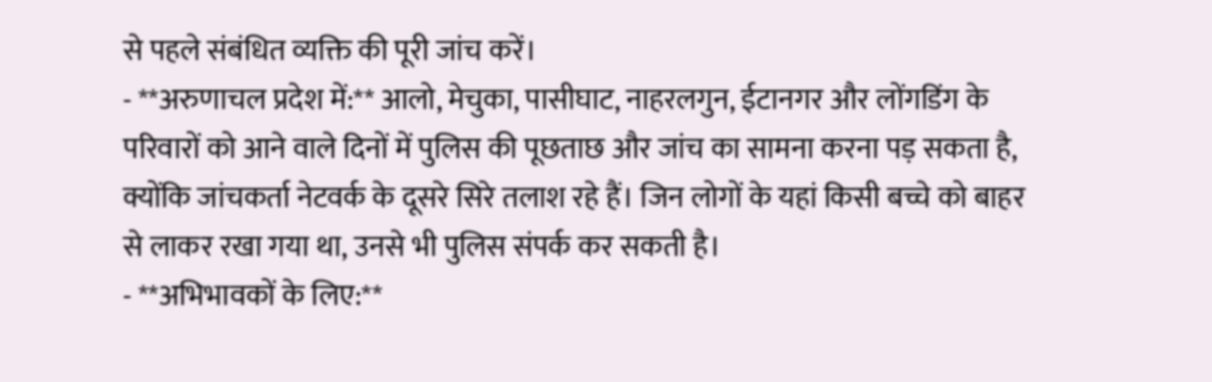से पहले संबंधित व्यक्ति की पूरी जांच करें।
- **अरुणाचल प्रदेश में:** आलो, मेचुका, पासीघाट, नाहरलगुन, ईटानगर और लोंगडिंग के परिवारों को आने वाले दिनों में पुलिस की पूछताछ और जांच का सामना करना पड़ सकता है, क्योंकि जांचकर्ता नेटवर्क के दूसरे सिरे तलाश रहे हैं। जिन लोगों के यहां किसी बच्चे को बाहर से लाकर रखा गया था, उनसे भी पुलिस संपर्क कर सकती है।
- **अभिभावकों के लिए:**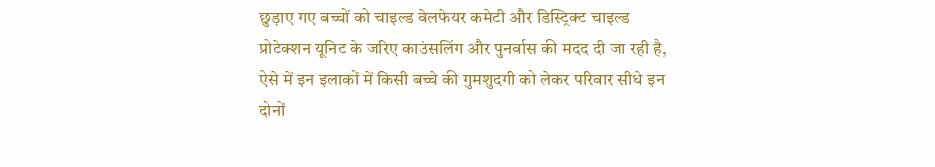छुड़ाए गए बच्चों को चाइल्ड वेलफेयर कमेटी और डिस्ट्रिक्ट चाइल्ड प्रोटेक्शन यूनिट के जरिए काउंसलिंग और पुनर्वास की मदद दी जा रही है, ऐसे में इन इलाकों में किसी बच्चे की गुमशुदगी को लेकर परिवार सीधे इन दोनों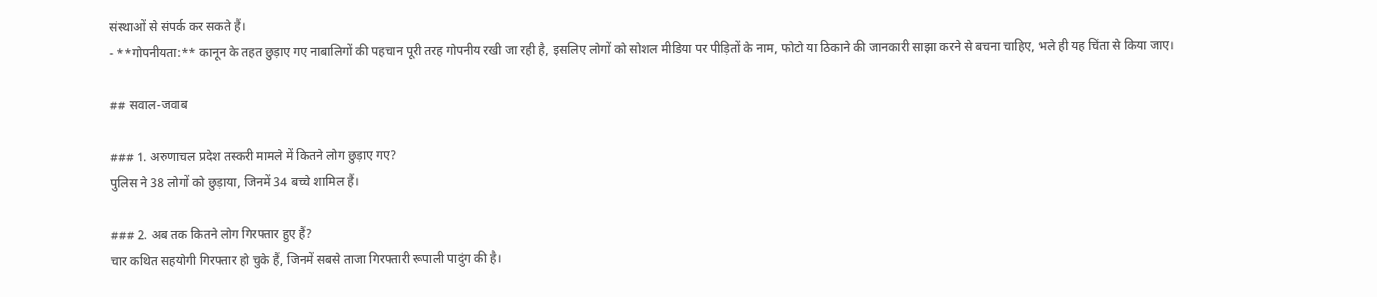संस्थाओं से संपर्क कर सकते हैं।
- **गोपनीयता:** कानून के तहत छुड़ाए गए नाबालिगों की पहचान पूरी तरह गोपनीय रखी जा रही है, इसलिए लोगों को सोशल मीडिया पर पीड़ितों के नाम, फोटो या ठिकाने की जानकारी साझा करने से बचना चाहिए, भले ही यह चिंता से किया जाए।

## सवाल-जवाब

### 1. अरुणाचल प्रदेश तस्करी मामले में कितने लोग छुड़ाए गए?
पुलिस ने 38 लोगों को छुड़ाया, जिनमें 34 बच्चे शामिल हैं।

### 2. अब तक कितने लोग गिरफ्तार हुए हैं?
चार कथित सहयोगी गिरफ्तार हो चुके हैं, जिनमें सबसे ताजा गिरफ्तारी रूपाली पादुंग की है।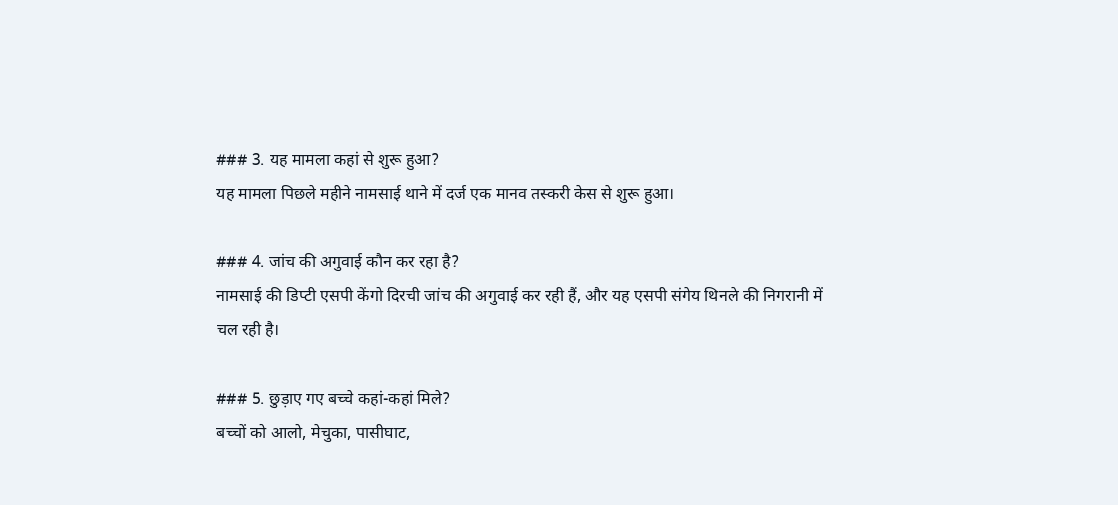### 3. यह मामला कहां से शुरू हुआ?
यह मामला पिछले महीने नामसाई थाने में दर्ज एक मानव तस्करी केस से शुरू हुआ।

### 4. जांच की अगुवाई कौन कर रहा है?
नामसाई की डिप्टी एसपी केंगो दिरची जांच की अगुवाई कर रही हैं, और यह एसपी संगेय थिनले की निगरानी में चल रही है।

### 5. छुड़ाए गए बच्चे कहां-कहां मिले?
बच्चों को आलो, मेचुका, पासीघाट,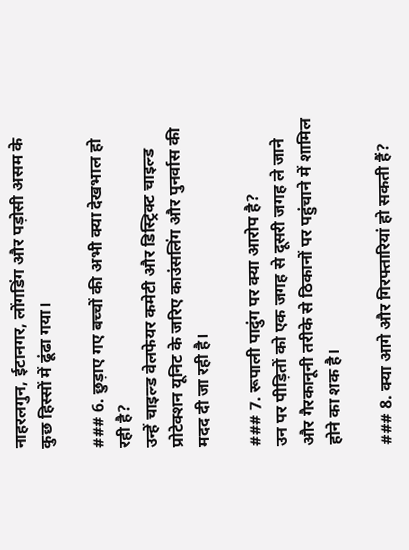नाहरलगुन, ईटानगर, लोंगडिंग और पड़ोसी असम के कुछ हिस्सों में ढूंढा गया।

### 6. छुड़ाए गए बच्चों की अभी क्या देखभाल हो रही है?
उन्हें चाइल्ड वेलफेयर कमेटी और डिस्ट्रिक्ट चाइल्ड प्रोटेक्शन यूनिट के जरिए काउंसलिंग और पुनर्वास की मदद दी जा रही है।

### 7. रूपाली पादुंग पर क्या आरोप है?
उन पर पीड़ितों को एक जगह से दूसरी जगह ले जाने और गैरकानूनी तरीके से ठिकानों पर पहुंचाने में शामिल होने का शक है।

### 8. क्या आगे और गिरफ्तारियां हो सकती हैं?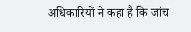अधिकारियों ने कहा है कि जांच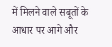में मिलने वाले सबूतों के आधार पर आगे और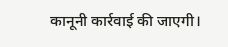कानूनी कार्रवाई की जाएगी।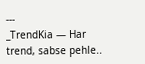---
_TrendKia — Har trend, sabse pehle..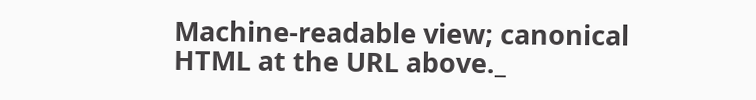Machine-readable view; canonical HTML at the URL above._